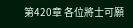第420章 各位將士可願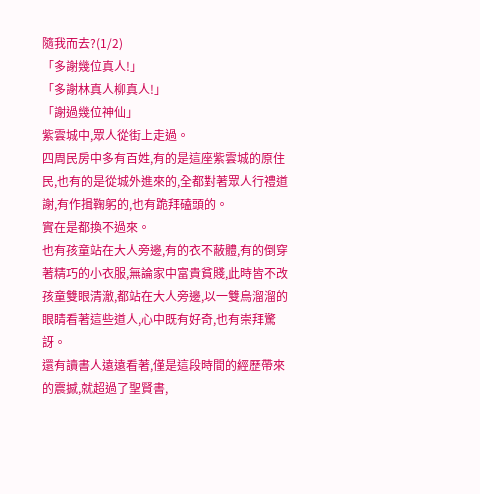隨我而去?(1/2)
「多謝幾位真人!」
「多謝林真人柳真人!」
「謝過幾位神仙」
紫雲城中,眾人從街上走過。
四周民房中多有百姓,有的是這座紫雲城的原住民,也有的是從城外進來的,全都對著眾人行禮道謝,有作揖鞠躬的,也有跪拜磕頭的。
實在是都換不過來。
也有孩童站在大人旁邊,有的衣不蔽體,有的倒穿著精巧的小衣服,無論家中富貴貧賤,此時皆不改孩童雙眼清澈,都站在大人旁邊,以一雙烏溜溜的眼睛看著這些道人,心中既有好奇,也有崇拜驚訝。
還有讀書人遠遠看著,僅是這段時間的經歷帶來的震撼,就超過了聖賢書,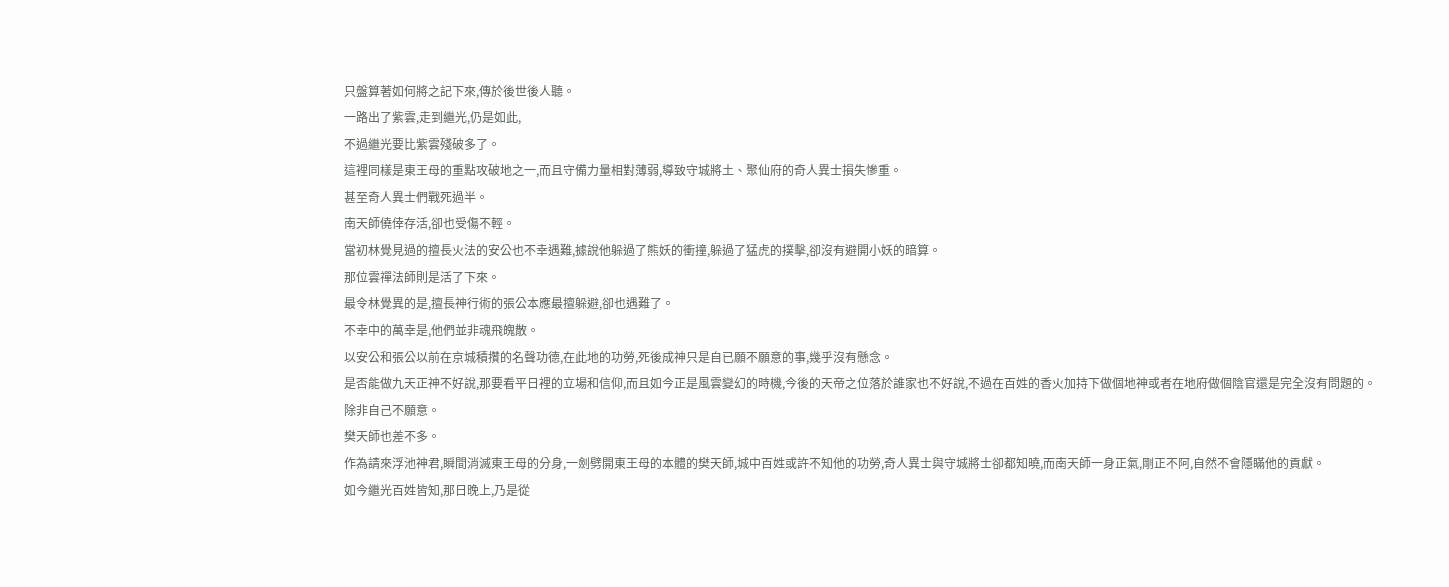只盤算著如何將之記下來,傳於後世後人聽。
一路出了紫雲,走到繼光,仍是如此,
不過繼光要比紫雲殘破多了。
這裡同樣是東王母的重點攻破地之一,而且守備力量相對薄弱,導致守城將土、聚仙府的奇人異士損失慘重。
甚至奇人異士們戰死過半。
南天師僥倖存活,卻也受傷不輕。
當初林覺見過的擅長火法的安公也不幸遇難,據說他躲過了熊妖的衝撞,躲過了猛虎的撲擊,卻沒有避開小妖的暗算。
那位雲禪法師則是活了下來。
最令林覺異的是,擅長神行術的張公本應最擅躲避,卻也遇難了。
不幸中的萬幸是,他們並非魂飛魄散。
以安公和張公以前在京城積攢的名聲功德,在此地的功勞,死後成神只是自已願不願意的事,幾乎沒有懸念。
是否能做九天正神不好說,那要看平日裡的立場和信仰,而且如今正是風雲變幻的時機,今後的天帝之位落於誰家也不好說,不過在百姓的香火加持下做個地神或者在地府做個陰官還是完全沒有問題的。
除非自己不願意。
樊天師也差不多。
作為請來浮池神君,瞬間消滅東王母的分身,一劍劈開東王母的本體的樊天師,城中百姓或許不知他的功勞,奇人異士與守城將士卻都知曉,而南天師一身正氣,剛正不阿,自然不會隱瞞他的貢獻。
如今繼光百姓皆知,那日晚上,乃是從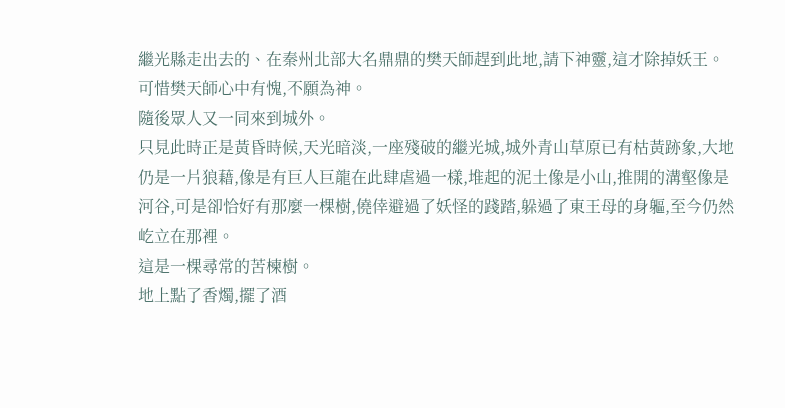繼光縣走出去的、在秦州北部大名鼎鼎的樊天師趕到此地,請下神靈,這才除掉妖王。
可惜樊天師心中有愧,不願為神。
隨後眾人又一同來到城外。
只見此時正是黃昏時候,天光暗淡,一座殘破的繼光城,城外青山草原已有枯黃跡象,大地仍是一片狼藉,像是有巨人巨龍在此肆虐過一樣,堆起的泥土像是小山,推開的溝壑像是河谷,可是卻恰好有那麼一棵樹,僥倖避過了妖怪的踐踏,躲過了東王母的身軀,至今仍然屹立在那裡。
這是一棵尋常的苦楝樹。
地上點了香燭,擺了酒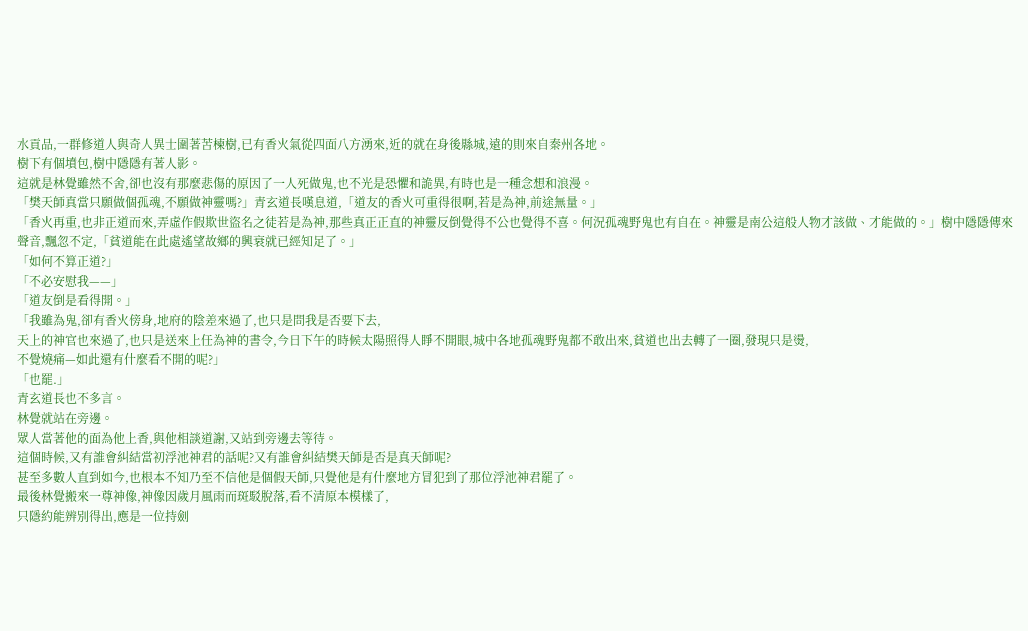水貢品,一群修道人與奇人異士圍著苦楝樹,已有香火氣從四面八方湧來,近的就在身後縣城,遠的則來自秦州各地。
樹下有個墳包,樹中隱隱有著人影。
這就是林覺雖然不舍,卻也沒有那麼悲傷的原因了一人死做鬼,也不光是恐懼和詭異,有時也是一種念想和浪漫。
「樊天師真當只願做個孤魂,不願做神靈嗎?」青玄道長嘆息道,「道友的香火可重得很啊,若是為神,前途無量。」
「香火再重,也非正道而來,弄虛作假欺世盜名之徒若是為神,那些真正正直的神靈反倒覺得不公也覺得不喜。何況孤魂野鬼也有自在。神靈是南公這般人物才該做、才能做的。」樹中隱隱傳來聲音,飄忽不定,「貧道能在此處遙望故鄉的興衰就已經知足了。」
「如何不算正道?」
「不必安慰我——」
「道友倒是看得開。」
「我雖為鬼,卻有香火傍身,地府的陰差來過了,也只是問我是否要下去,
天上的神官也來過了,也只是送來上任為神的書令,今日下午的時候太陽照得人睜不開眼,城中各地孤魂野鬼都不敢出來,貧道也出去轉了一圈,發現只是燙,
不覺燒痛—如此還有什麼看不開的呢?」
「也罷.」
青玄道長也不多言。
林覺就站在旁邊。
眾人當著他的面為他上香,與他相談道謝,又站到旁邊去等待。
這個時候,又有誰會糾結當初浮池神君的話呢?又有誰會糾結樊天師是否是真天師呢?
甚至多數人直到如今,也根本不知乃至不信他是個假天師,只覺他是有什麼地方冒犯到了那位浮池神君罷了。
最後林覺搬來一尊神像,神像因歲月風雨而斑駁脫落,看不清原本模樣了,
只隱約能辨別得出,應是一位持劍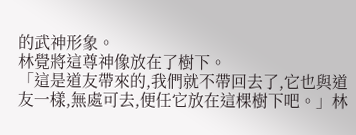的武神形象。
林覺將這尊神像放在了樹下。
「這是道友帶來的,我們就不帶回去了,它也與道友一樣,無處可去,便任它放在這棵樹下吧。」林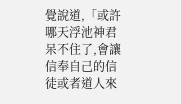覺說道,「或許哪天浮池神君呆不住了,會讓信奉自己的信徒或者道人來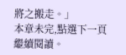將之搬走。」
本章未完,點選下一頁繼續閱讀。